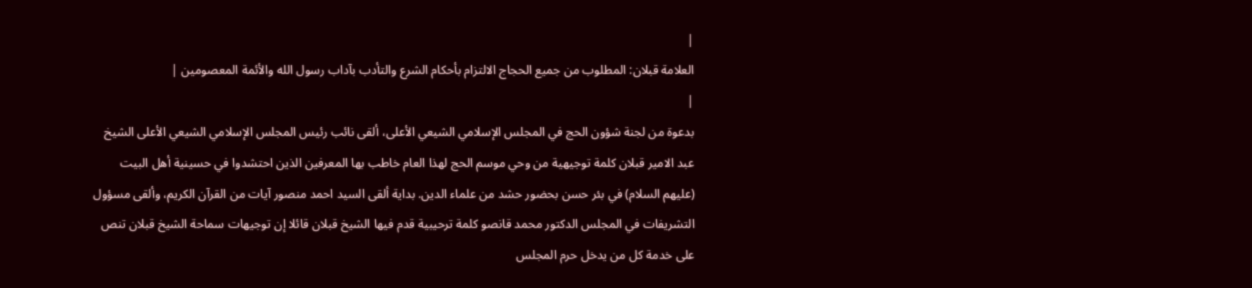|
العلامة قبلان: المطلوب من جميع الحجاج الالتزام بأحكام الشرع والتأدب بآداب رسول الله والأئمة المعصومين |
|
بدعوة من لجنة شؤون الحج في المجلس الإسلامي الشيعي الأعلى، ألقى نائب رئيس المجلس الإسلامي الشيعي الأعلى الشيخ عبد الامير قبلان كلمة توجيهية من وحي موسم الحج لهذا العام خاطب بها المعرفين الذين احتشدوا في حسينية أهل البيت (عليهم السلام) في بئر حسن بحضور حشد من علماء الدين. بداية ألقى السيد احمد منصور آيات من القرآن الكريم، وألقى مسؤول التشريفات في المجلس الدكتور محمد قانصو كلمة ترحيبية قدم فيها الشيخ قبلان قائلا إن توجيهات سماحة الشيخ قبلان تنص على خدمة كل من يدخل حرم المجلس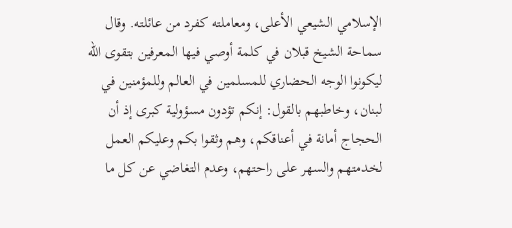الإسلامي الشيعي الأعلى، ومعاملته كفرد من عائلته. وقال سماحة الشيخ قبلان في كلمة أوصي فيها المعرفين بتقوى الله ليكونوا الوجه الحضاري للمسلمين في العالم وللمؤمنين في لبنان، وخاطبهم بالقول: إنكم تؤدون مسؤولية كبرى إذ أن الحجاج أمانة في أعناقكم، وهم وثقوا بكم وعليكم العمل لخدمتهم والسهر على راحتهم، وعدم التغاضي عن كل ما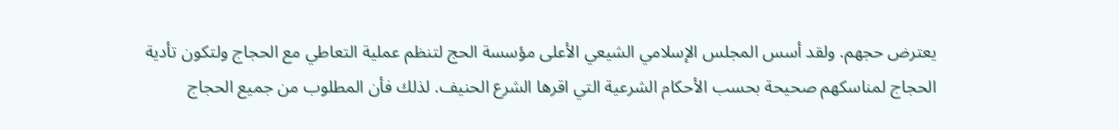يعترض حجهم. ولقد أسس المجلس الإسلامي الشيعي الأعلى مؤسسة الحج لتنظم عملية التعاطي مع الحجاج ولتكون تأدية الحجاج لمناسكهم صحيحة بحسب الأحكام الشرعية التي اقرها الشرع الحنيف. لذلك فأن المطلوب من جميع الحجاج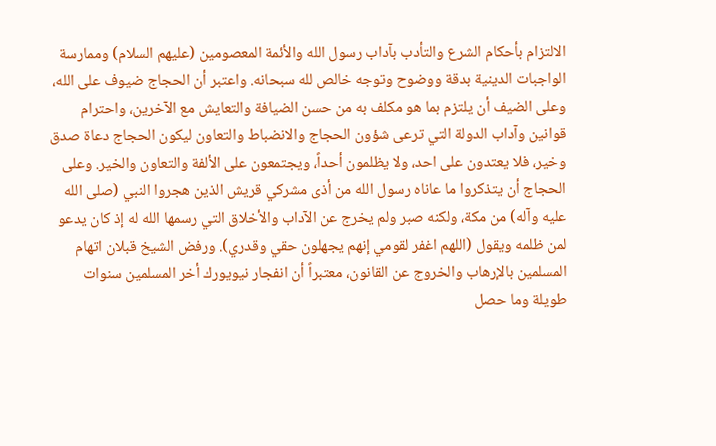الالتزام بأحكام الشرع والتأدب بآداب رسول الله والأئمة المعصومين (عليهم السلام) وممارسة الواجبات الدينية بدقة ووضوح وتوجه خالص لله سبحانه. واعتبر أن الحجاج ضيوف على الله، وعلى الضيف أن يلتزم بما هو مكلف به من حسن الضيافة والتعايش مع الآخرين، واحترام قوانين وآداب الدولة التي ترعى شؤون الحجاج والانضباط والتعاون ليكون الحجاج دعاة صدق وخير، فلا يعتدون على احد، ولا يظلمون أحداً، ويجتمعون على الألفة والتعاون والخير. وعلى الحجاج أن يتذكروا ما عاناه رسول الله من أذى مشركي قريش الذين هجروا النبي (صلى الله عليه وآله) من مكة، ولكنه صبر ولم يخرج عن الآداب والأخلاق التي رسمها الله له إذ كان يدعو لمن ظلمه ويقول (اللهم اغفر لقومي إنهم يجهلون حقي وقدري). ورفض الشيخ قبلان اتهام المسلمين بالإرهاب والخروج عن القانون، معتبراً أن انفجار نيويورك أخر المسلمين سنوات طويلة وما حصل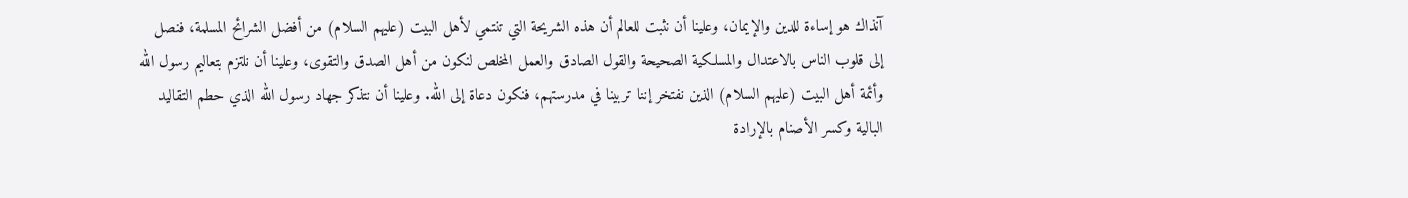آنذاك هو إساءة للدين والإيمان، وعلينا أن نثبت للعالم أن هذه الشريحة التي تنتمي لأهل البيت (عليهم السلام) من أفضل الشرائح المسلمة، فنصل إلى قلوب الناس بالاعتدال والمسلكية الصحيحة والقول الصادق والعمل المخلص لنكون من أهل الصدق والتقوى، وعلينا أن نلتزم بتعاليم رسول الله وأئمة أهل البيت (عليهم السلام) الذين نفتخر إننا تربينا في مدرستهم، فنكون دعاة إلى الله. وعلينا أن نتذكر جهاد رسول الله الذي حطم التقاليد البالية وكسر الأصنام بالإرادة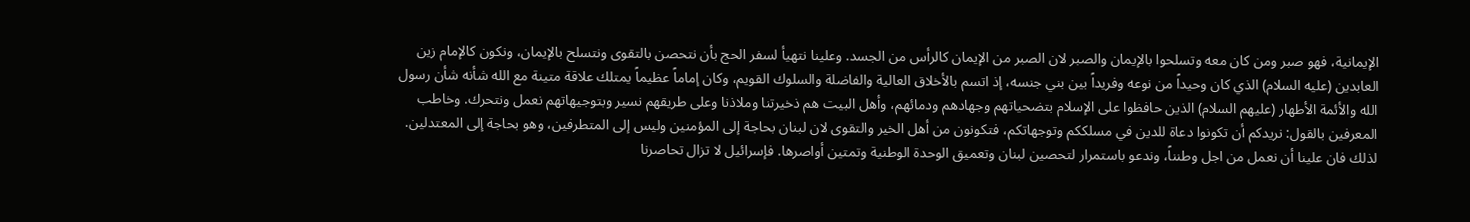الإيمانية، فهو صبر ومن كان معه وتسلحوا بالإيمان والصبر لان الصبر من الإيمان كالرأس من الجسد. وعلينا نتهيأ لسفر الحج بأن نتحصن بالتقوى ونتسلح بالإيمان، ونكون كالإمام زين العابدين (عليه السلام) الذي كان وحيداً من نوعه وفريداً بين بني جنسه، إذ اتسم بالأخلاق العالية والفاضلة والسلوك القويم، وكان إماماً عظيماً يمتلك علاقة متينة مع الله شأنه شأن رسول الله والأئمة الأطهار (عليهم السلام) الذين حافظوا على الإسلام بتضحياتهم وجهادهم ودمائهم، وأهل البيت هم ذخيرتنا وملاذنا وعلى طريقهم نسير وبتوجيهاتهم نعمل ونتحرك. وخاطب المعرفين بالقول: نريدكم أن تكونوا دعاة للدين في مسلككم وتوجهاتكم، فتكونون من أهل الخير والتقوى لان لبنان بحاجة إلى المؤمنين وليس إلى المتطرفين، وهو بحاجة إلى المعتدلين. لذلك فان علينا أن نعمل من اجل وطنناً، وندعو باستمرار لتحصين لبنان وتعميق الوحدة الوطنية وتمتين أواصرها. فإسرائيل لا تزال تحاصرنا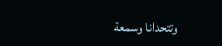وتتحدانا وسمعة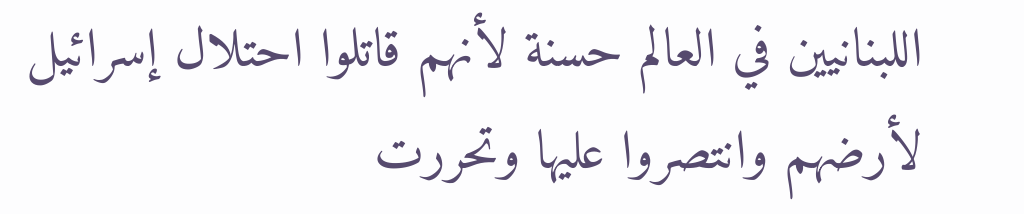اللبنانيين في العالم حسنة لأنهم قاتلوا احتلال إسرائيل لأرضهم وانتصروا عليها وتحررت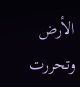الأرض وتحررت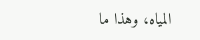المياه، وهذا ما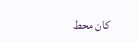كان محط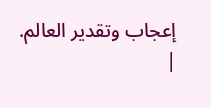إعجاب وتقدير العالم.
|